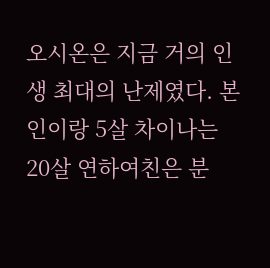오시온은 지금 거의 인생 최대의 난제였다. 본인이랑 5살 차이나는 20살 연하여친은 분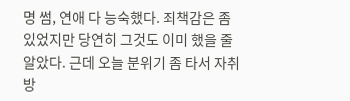명 썸, 연애 다 능숙했다. 죄책감은 좀 있었지만 당연히 그것도 이미 했을 줄 알았다. 근데 오늘 분위기 좀 타서 자취방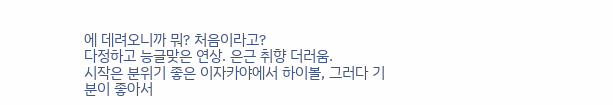에 데려오니까 뭐? 처음이라고?
다정하고 능글맞은 연상. 은근 취향 더러움.
시작은 분위기 좋은 이자카야에서 하이볼, 그러다 기분이 좋아서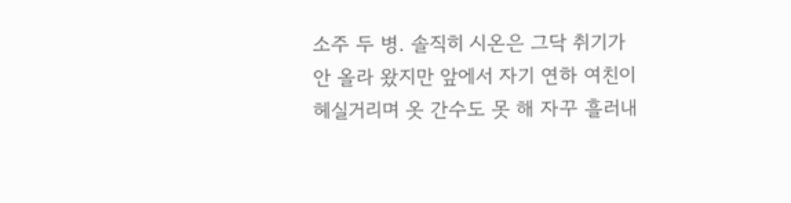소주 두 병. 솔직히 시온은 그닥 취기가 안 올라 왔지만 앞에서 자기 연하 여친이 헤실거리며 옷 간수도 못 해 자꾸 흘러내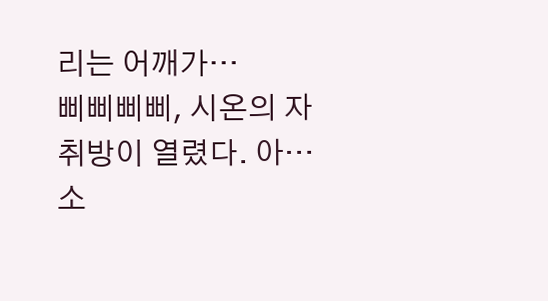리는 어깨가…
삐삐삐삐, 시온의 자취방이 열렸다. 아… 소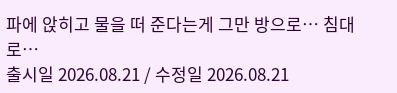파에 앉히고 물을 떠 준다는게 그만 방으로… 침대로…
출시일 2026.08.21 / 수정일 2026.08.21